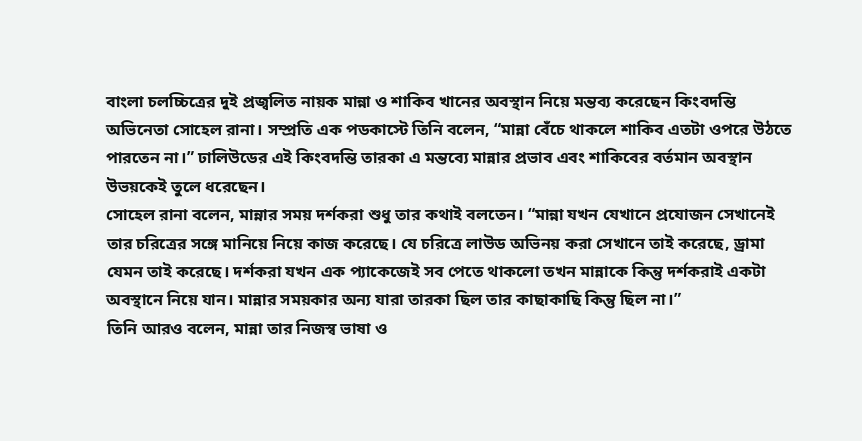বাংলা চলচ্চিত্রের দুই প্রজ্বলিত নায়ক মান্না ও শাকিব খানের অবস্থান নিয়ে মন্তব্য করেছেন কিংবদন্তি অভিনেতা সোহেল রানা। সম্প্রতি এক পডকাস্টে তিনি বলেন, “মান্না বেঁচে থাকলে শাকিব এতটা ওপরে উঠতে পারতেন না।” ঢালিউডের এই কিংবদন্তি তারকা এ মন্তব্যে মান্নার প্রভাব এবং শাকিবের বর্তমান অবস্থান উভয়কেই তুলে ধরেছেন।
সোহেল রানা বলেন, মান্নার সময় দর্শকরা শুধু তার কথাই বলতেন। “মান্না যখন যেখানে প্রযোজন সেখানেই তার চরিত্রের সঙ্গে মানিয়ে নিয়ে কাজ করেছে। যে চরিত্রে লাউড অভিনয় করা সেখানে তাই করেছে, ড্রামা যেমন তাই করেছে। দর্শকরা যখন এক প্যাকেজেই সব পেতে থাকলো তখন মান্নাকে কিন্তু দর্শকরাই একটা অবস্থানে নিয়ে যান। মান্নার সময়কার অন্য যারা তারকা ছিল তার কাছাকাছি কিন্তু ছিল না।”
তিনি আরও বলেন, মান্না তার নিজস্ব ভাষা ও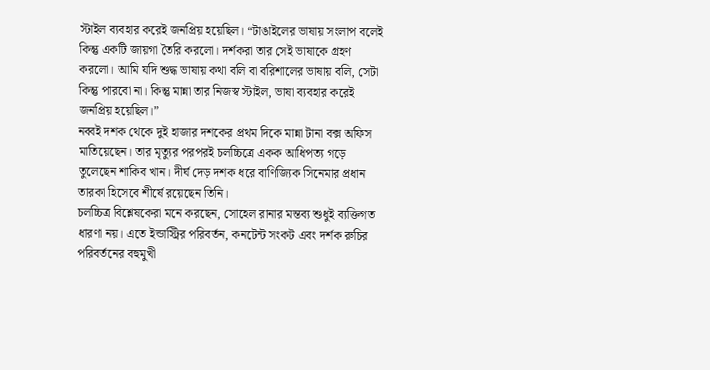স্টাইল ব্যবহার করেই জনপ্রিয় হয়েছিল। “টাঙাইলের ভাষায় সংলাপ বলেই কিন্তু একটি জায়গা তৈরি করলো। দর্শকরা তার সেই ভাষাকে গ্রহণ করলো। আমি যদি শুদ্ধ ভাষায় কথা বলি বা বরিশালের ভাষায় বলি, সেটা কিন্তু পারবো না। কিন্তু মান্না তার নিজস্ব স্টাইল, ভাষা ব্যবহার করেই জনপ্রিয় হয়েছিল।”
নব্বই দশক থেকে দুই হাজার দশকের প্রথম দিকে মান্না টানা বক্স অফিস মাতিয়েছেন। তার মৃত্যুর পরপরই চলচ্চিত্রে একক আধিপত্য গড়ে তুলেছেন শাকিব খান। দীর্ঘ দেড় দশক ধরে বাণিজ্যিক সিনেমার প্রধান তারকা হিসেবে শীর্ষে রয়েছেন তিনি।
চলচ্চিত্র বিশ্লেষকেরা মনে করছেন, সোহেল রানার মন্তব্য শুধুই ব্যক্তিগত ধারণা নয়। এতে ইন্ডাস্ট্রির পরিবর্তন, কনটেন্ট সংকট এবং দর্শক রুচির পরিবর্তনের বহুমুখী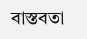বাস্তবতা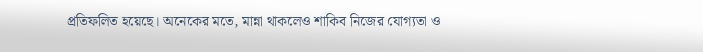প্রতিফলিত হয়েছে। অনেকের মতে, মান্না থাকলেও শাকিব নিজের যোগ্যতা ও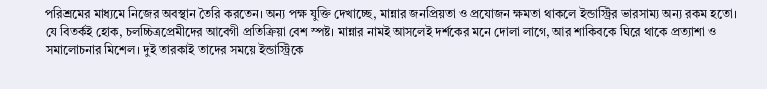পরিশ্রমের মাধ্যমে নিজের অবস্থান তৈরি করতেন। অন্য পক্ষ যুক্তি দেখাচ্ছে, মান্নার জনপ্রিয়তা ও প্রযোজন ক্ষমতা থাকলে ইন্ডাস্ট্রির ভারসাম্য অন্য রকম হতো।
যে বিতর্কই হোক, চলচ্চিত্রপ্রেমীদের আবেগী প্রতিক্রিয়া বেশ স্পষ্ট। মান্নার নামই আসলেই দর্শকের মনে দোলা লাগে, আর শাকিবকে ঘিরে থাকে প্রত্যাশা ও সমালোচনার মিশেল। দুই তারকাই তাদের সময়ে ইন্ডাস্ট্রিকে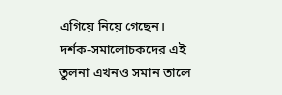এগিয়ে নিয়ে গেছেন।
দর্শক-সমালোচকদের এই তুলনা এখনও সমান তালে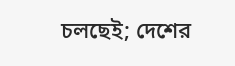চলছেই; দেশের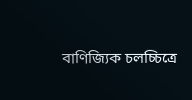বাণিজ্যিক চলচ্চিত্রে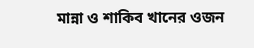মান্না ও শাকিব খানের ওজন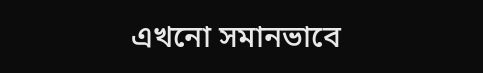এখনো সমানভাবে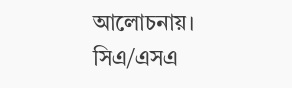আলোচনায়।
সিএ/এসএ